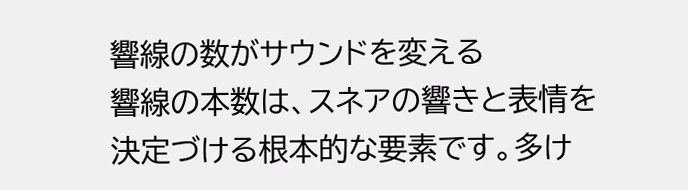響線の数がサウンドを変える
響線の本数は、スネアの響きと表情を決定づける根本的な要素です。多け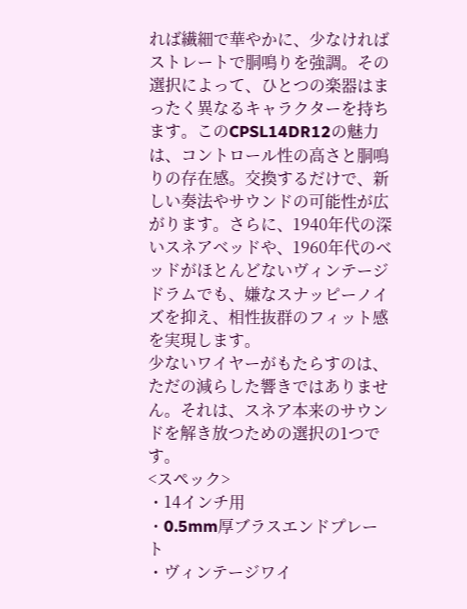れば繊細で華やかに、少なければストレートで胴鳴りを強調。その選択によって、ひとつの楽器はまったく異なるキャラクターを持ちます。このCPSL14DR12の魅力は、コントロール性の高さと胴鳴りの存在感。交換するだけで、新しい奏法やサウンドの可能性が広がります。さらに、1940年代の深いスネアベッドや、1960年代のベッドがほとんどないヴィンテージドラムでも、嫌なスナッピーノイズを抑え、相性抜群のフィット感を実現します。
少ないワイヤーがもたらすのは、ただの減らした響きではありません。それは、スネア本来のサウンドを解き放つための選択の1つです。
<スペック>
・14インチ用
・0.5mm厚ブラスエンドプレート
・ヴィンテージワイ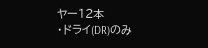ヤー12本
・ドライ(DR)のみ